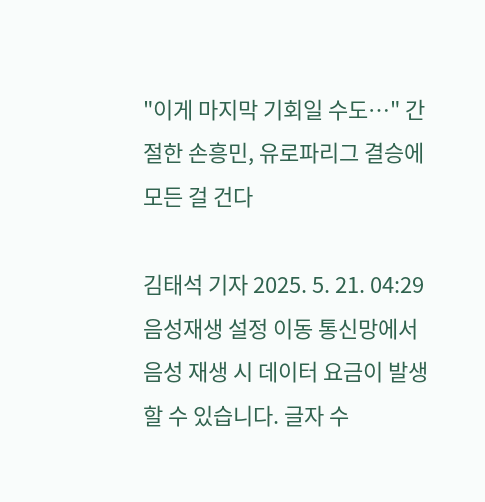"이게 마지막 기회일 수도…" 간절한 손흥민, 유로파리그 결승에 모든 걸 건다

김태석 기자 2025. 5. 21. 04:29
음성재생 설정 이동 통신망에서 음성 재생 시 데이터 요금이 발생할 수 있습니다. 글자 수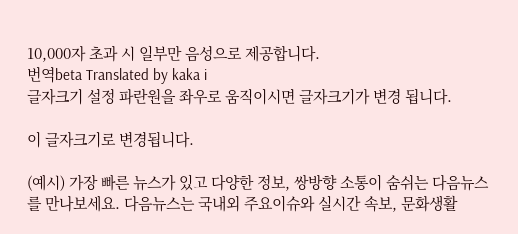10,000자 초과 시 일부만 음성으로 제공합니다.
번역beta Translated by kaka i
글자크기 설정 파란원을 좌우로 움직이시면 글자크기가 변경 됩니다.

이 글자크기로 변경됩니다.

(예시) 가장 빠른 뉴스가 있고 다양한 정보, 쌍방향 소통이 숨쉬는 다음뉴스를 만나보세요. 다음뉴스는 국내외 주요이슈와 실시간 속보, 문화생활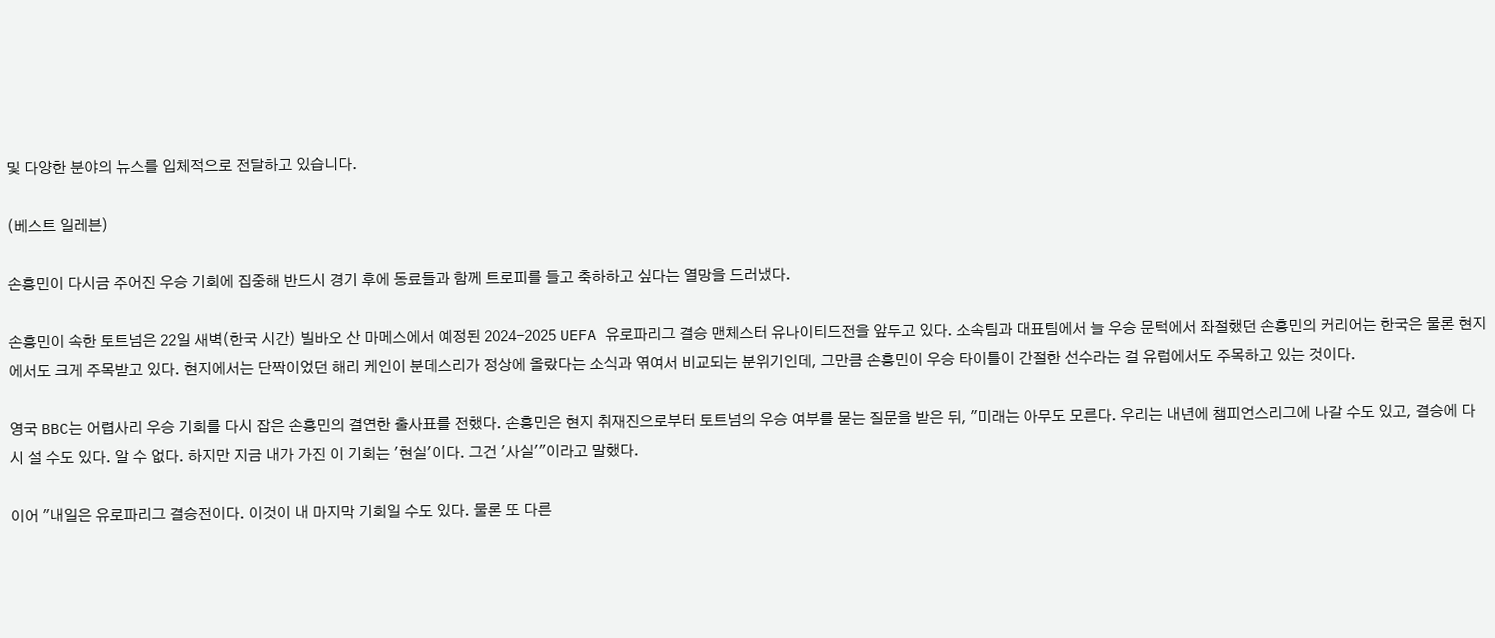및 다양한 분야의 뉴스를 입체적으로 전달하고 있습니다.

(베스트 일레븐)

손흥민이 다시금 주어진 우승 기회에 집중해 반드시 경기 후에 동료들과 함께 트로피를 들고 축하하고 싶다는 열망을 드러냈다.

손흥민이 속한 토트넘은 22일 새벽(한국 시간) 빌바오 산 마메스에서 예정된 2024-2025 UEFA 유로파리그 결승 맨체스터 유나이티드전을 앞두고 있다. 소속팀과 대표팀에서 늘 우승 문턱에서 좌절했던 손흥민의 커리어는 한국은 물론 현지에서도 크게 주목받고 있다. 현지에서는 단짝이었던 해리 케인이 분데스리가 정상에 올랐다는 소식과 엮여서 비교되는 분위기인데, 그만큼 손흥민이 우승 타이틀이 간절한 선수라는 걸 유럽에서도 주목하고 있는 것이다.

영국 BBC는 어렵사리 우승 기회를 다시 잡은 손흥민의 결연한 출사표를 전했다. 손흥민은 현지 취재진으로부터 토트넘의 우승 여부를 묻는 질문을 받은 뒤, "미래는 아무도 모른다. 우리는 내년에 챔피언스리그에 나갈 수도 있고, 결승에 다시 설 수도 있다. 알 수 없다. 하지만 지금 내가 가진 이 기회는 '현실'이다. 그건 '사실'"이라고 말했다.

이어 "내일은 유로파리그 결승전이다. 이것이 내 마지막 기회일 수도 있다. 물론 또 다른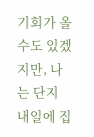기회가 올 수도 있겠지만, 나는 단지 내일에 집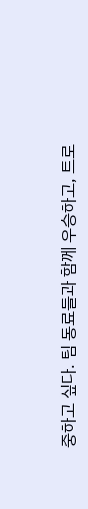중하고 싶다. 팀 동료들과 함께 우승하고, 트로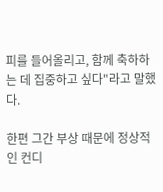피를 들어올리고, 함께 축하하는 데 집중하고 싶다"라고 말했다.

한편 그간 부상 때문에 정상적인 컨디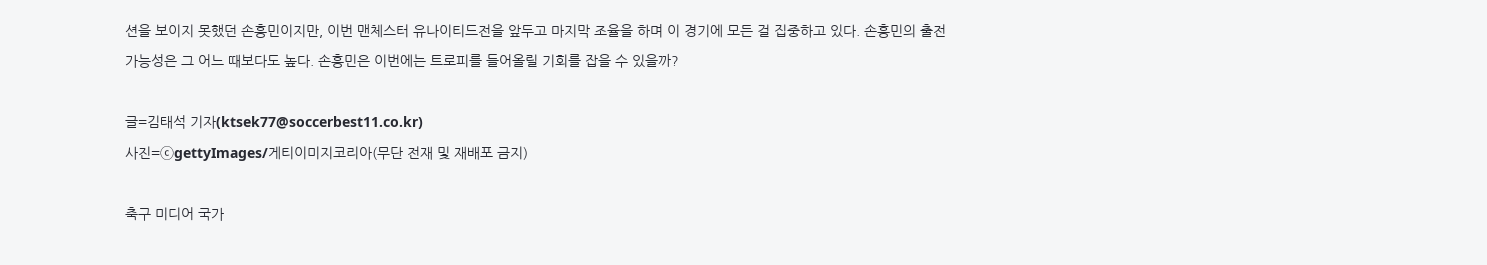션을 보이지 못했던 손흥민이지만, 이번 맨체스터 유나이티드전을 앞두고 마지막 조율을 하며 이 경기에 모든 걸 집중하고 있다. 손흥민의 출전 가능성은 그 어느 때보다도 높다. 손흥민은 이번에는 트로피를 들어올릴 기회를 잡을 수 있을까?

글=김태석 기자(ktsek77@soccerbest11.co.kr)
사진=ⓒgettyImages/게티이미지코리아(무단 전재 및 재배포 금지)

축구 미디어 국가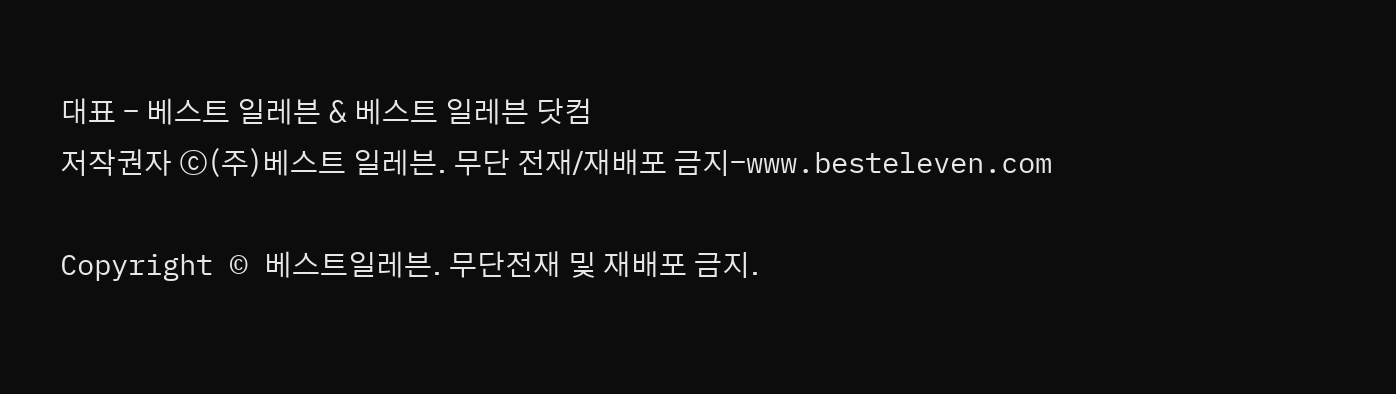대표 - 베스트 일레븐 & 베스트 일레븐 닷컴
저작권자 ⓒ(주)베스트 일레븐. 무단 전재/재배포 금지-www.besteleven.com

Copyright © 베스트일레븐. 무단전재 및 재배포 금지.